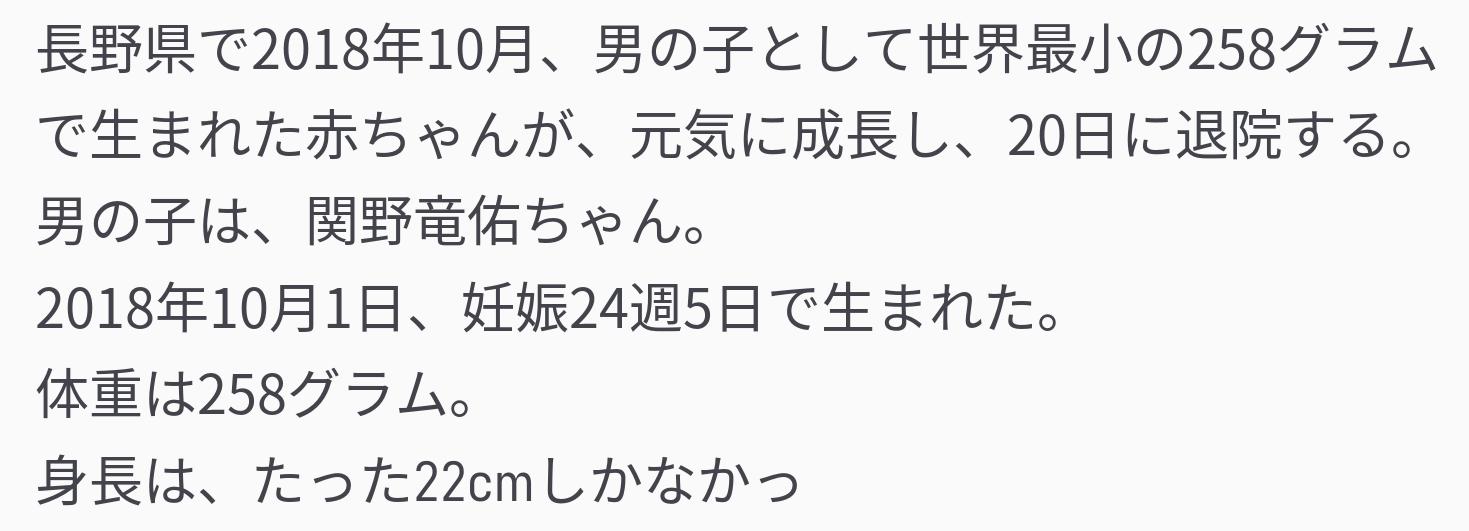長野県で2018年10月、男の子として世界最小の258グラムで生まれた赤ちゃんが、元気に成長し、20日に退院する。
男の子は、関野竜佑ちゃん。
2018年10月1日、妊娠24週5日で生まれた。
体重は258グラム。
身長は、たった22cmしかなかっ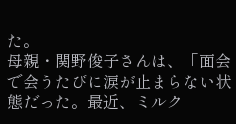た。
母親・関野俊子さんは、「面会で会うたびに涙が止まらない状態だった。最近、ミルク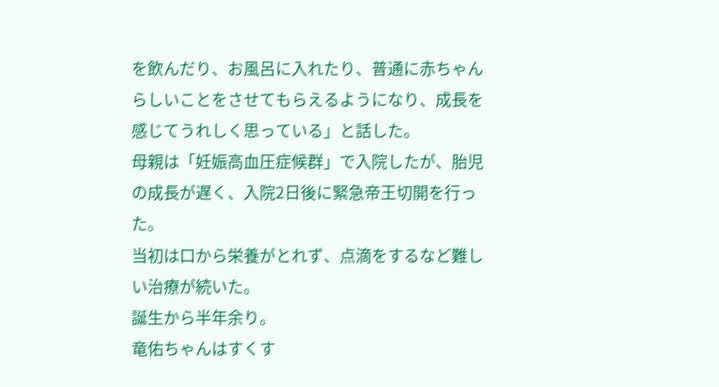を飲んだり、お風呂に入れたり、普通に赤ちゃんらしいことをさせてもらえるようになり、成長を感じてうれしく思っている」と話した。
母親は「妊娠高血圧症候群」で入院したが、胎児の成長が遅く、入院2日後に緊急帝王切開を行った。
当初は口から栄養がとれず、点滴をするなど難しい治療が続いた。
誕生から半年余り。
竜佑ちゃんはすくす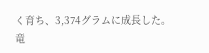く育ち、3,374グラムに成長した。
竜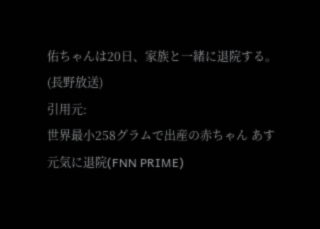佑ちゃんは20日、家族と一緒に退院する。
(長野放送)
引用元:
世界最小258グラムで出産の赤ちゃん あす元気に退院(FNN PRIME)